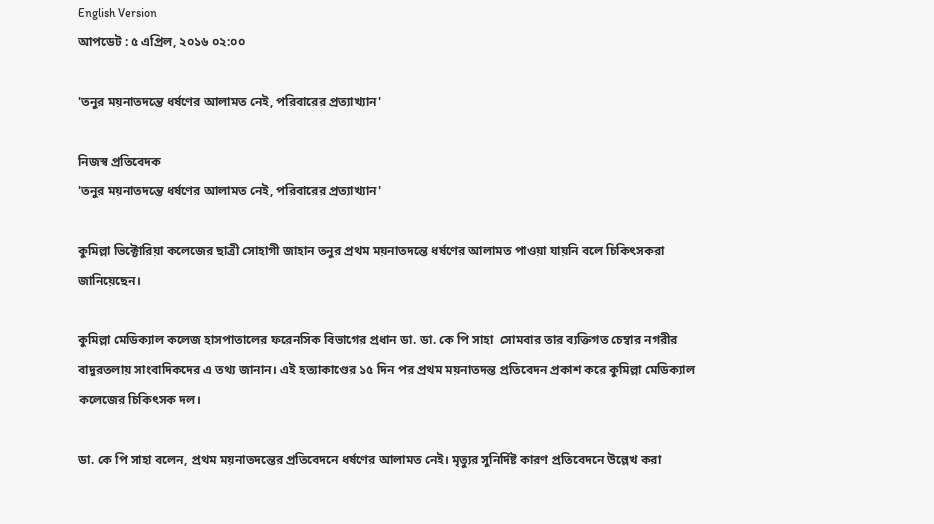English Version
আপডেট : ৫ এপ্রিল, ২০১৬ ০২:০০

'তনুর ময়নাতদন্তে ধর্ষণের আলামত নেই, পরিবারের প্রত্যাখ্যান'

নিজস্ব প্রতিবেদক
'তনুর ময়নাতদন্তে ধর্ষণের আলামত নেই, পরিবারের প্রত্যাখ্যান'

কুমিল্লা ভিক্টোরিয়া কলেজের ছাত্রী সোহাগী জাহান তনুর প্রথম ময়নাতদন্তে ধর্ষণের আলামত পাওয়া যায়নি বলে চিকিৎসকরা জানিয়েছেন।

কুমিল্লা মেডিক্যাল কলেজ হাসপাতালের ফরেনসিক বিভাগের প্রধান ডা. ডা. কে পি সাহা  সোমবার তার ব্যক্তিগত চেম্বার নগরীর বাদুরতলায় সাংবাদিকদের এ তথ্য জানান। এই হত্যাকাণ্ডের ১৫ দিন পর প্রথম ময়নাতদন্ত প্রতিবেদন প্রকাশ করে কুমিল্লা মেডিক্যাল কলেজের চিকিৎসক দল।

ডা. কে পি সাহা বলেন, প্রথম ময়নাতদন্তের প্রতিবেদনে ধর্ষণের আলামত নেই। মৃত্যুর সুনির্দিষ্ট কারণ প্রতিবেদনে উল্লেখ করা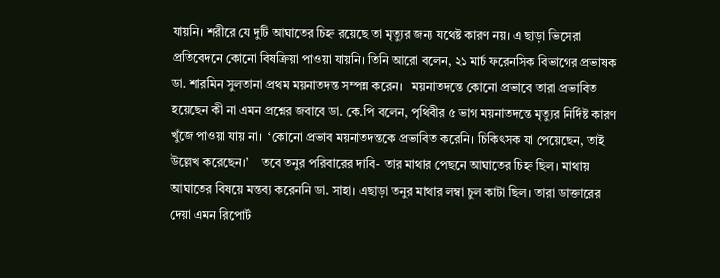যায়নি। শরীরে যে দুটি আঘাতের চিহ্ন রয়েছে তা মৃত্যুর জন্য যথেষ্ট কারণ নয়। এ ছাড়া ভিসেরা প্রতিবেদনে কোনো বিষক্রিয়া পাওয়া যায়নি। তিনি আরো বলেন, ২১ মার্চ ফরেনসিক বিভাগের প্রভাষক ডা. শারমিন সুলতানা প্রথম ময়নাতদন্ত সম্পন্ন করেন।   ময়নাতদন্তে কোনো প্রভাবে তারা প্রভাবিত হয়েছেন কী না এমন প্রশ্নের জবাবে ডা. কে.পি বলেন, পৃথিবীর ৫ ভাগ ময়নাতদন্তে মৃত্যুর নির্দিষ্ট কারণ খুঁজে পাওয়া যায় না।  ‘কোনো প্রভাব ময়নাতদন্তকে প্রভাবিত করেনি। চিকিৎসক যা পেয়েছেন, তাই উল্লেখ করেছেন।’    তবে তনুর পরিবারের দাবি- তার মাথার পেছনে আঘাতের চিহ্ন ছিল। মাথায় আঘাতের বিষয়ে মন্তব্য করেননি ডা. সাহা। এছাড়া তনুর মাথার লম্বা চুল কাটা ছিল। তারা ডাক্তারের দেয়া এমন রিপোর্ট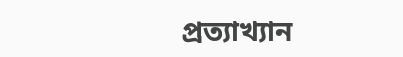প্রত্যাখ্যান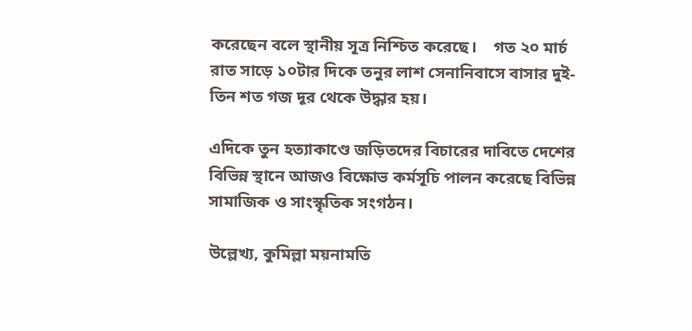করেছেন বলে স্থানীয় সূত্র নিশ্চিত করেছে।    গত ২০ মার্চ রাত সাড়ে ১০টার দিকে তনুর লাশ সেনানিবাসে বাসার দুই-তিন শত গজ দূর থেকে উদ্ধার হয়।

এদিকে তুন হত্যাকাণ্ডে জড়িতদের বিচারের দাবিতে দেশের বিভিন্ন স্থানে আজও বিক্ষোভ কর্মসূচি পালন করেছে বিভিন্ন সামাজিক ও সাংস্কৃতিক সংগঠন।

উল্লেখ্য, কুমিল্লা ময়নামতি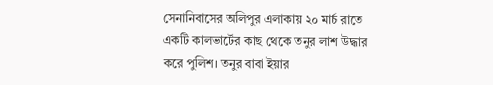সেনানিবাসের অলিপুর এলাকায় ২০ মার্চ রাতে একটি কালভার্টের কাছ থেকে তনুর লাশ উদ্ধার করে পুলিশ। তনুর বাবা ইয়ার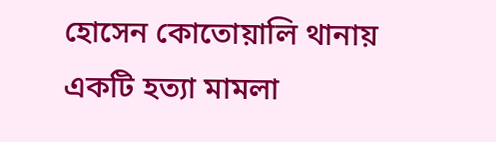হোসেন কোতোয়ালি থানায় একটি হত্যা মামলা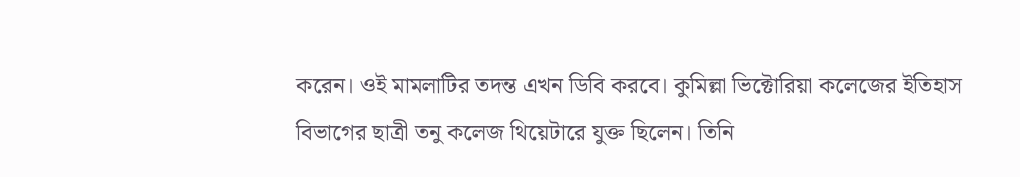করেন। ওই মামলাটির তদন্ত এখন ডিবি করবে। কুমিল্লা ভিক্টোরিয়া কলেজের ইতিহাস বিভাগের ছাত্রী তনু কলেজ থিয়েটারে যুক্ত ছিলেন। তিনি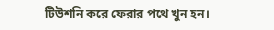টিউশনি করে ফেরার পথে খুন হন।